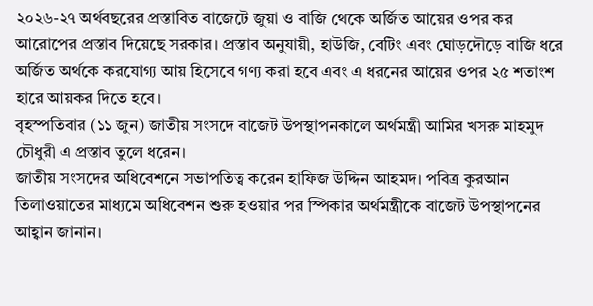২০২৬-২৭ অর্থবছরের প্রস্তাবিত বাজেটে জুয়া ও বাজি থেকে অর্জিত আয়ের ওপর কর আরোপের প্রস্তাব দিয়েছে সরকার। প্রস্তাব অনুযায়ী, হাউজি, বেটিং এবং ঘোড়দৌড়ে বাজি ধরে অর্জিত অর্থকে করযোগ্য আয় হিসেবে গণ্য করা হবে এবং এ ধরনের আয়ের ওপর ২৫ শতাংশ হারে আয়কর দিতে হবে।
বৃহস্পতিবার (১১ জুন) জাতীয় সংসদে বাজেট উপস্থাপনকালে অর্থমন্ত্রী আমির খসরু মাহমুদ চৌধুরী এ প্রস্তাব তুলে ধরেন।
জাতীয় সংসদের অধিবেশনে সভাপতিত্ব করেন হাফিজ উদ্দিন আহমদ। পবিত্র কুরআন তিলাওয়াতের মাধ্যমে অধিবেশন শুরু হওয়ার পর স্পিকার অর্থমন্ত্রীকে বাজেট উপস্থাপনের আহ্বান জানান।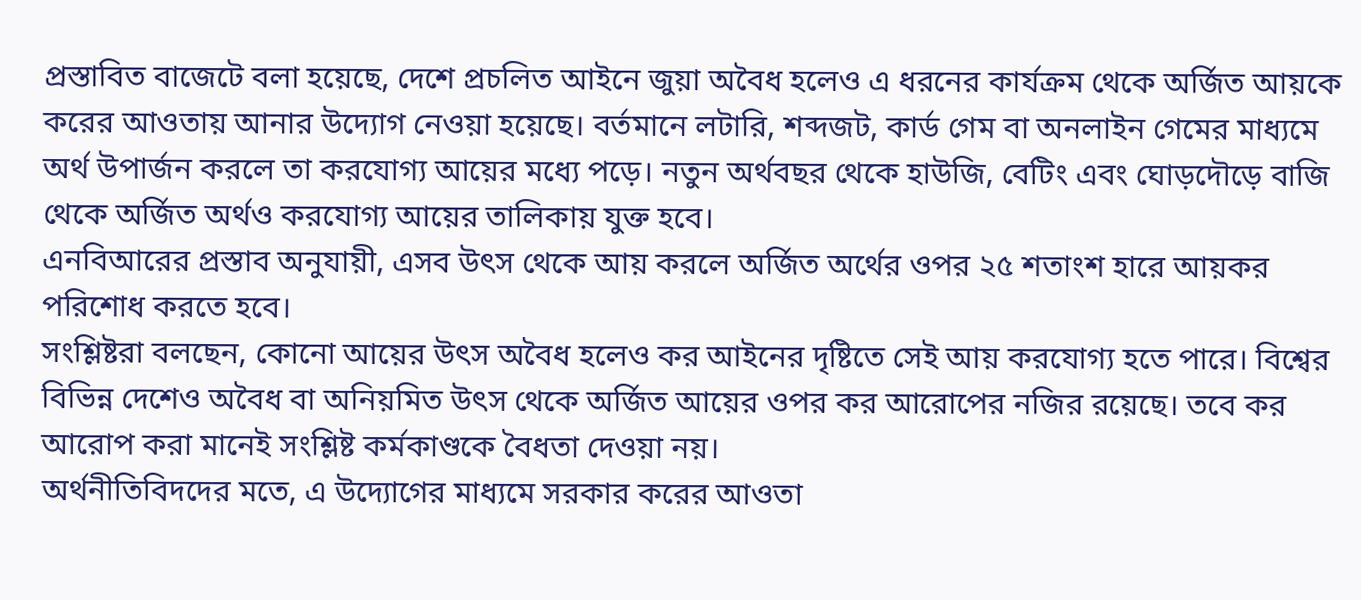প্রস্তাবিত বাজেটে বলা হয়েছে, দেশে প্রচলিত আইনে জুয়া অবৈধ হলেও এ ধরনের কার্যক্রম থেকে অর্জিত আয়কে করের আওতায় আনার উদ্যোগ নেওয়া হয়েছে। বর্তমানে লটারি, শব্দজট, কার্ড গেম বা অনলাইন গেমের মাধ্যমে অর্থ উপার্জন করলে তা করযোগ্য আয়ের মধ্যে পড়ে। নতুন অর্থবছর থেকে হাউজি, বেটিং এবং ঘোড়দৌড়ে বাজি থেকে অর্জিত অর্থও করযোগ্য আয়ের তালিকায় যুক্ত হবে।
এনবিআরের প্রস্তাব অনুযায়ী, এসব উৎস থেকে আয় করলে অর্জিত অর্থের ওপর ২৫ শতাংশ হারে আয়কর পরিশোধ করতে হবে।
সংশ্লিষ্টরা বলছেন, কোনো আয়ের উৎস অবৈধ হলেও কর আইনের দৃষ্টিতে সেই আয় করযোগ্য হতে পারে। বিশ্বের বিভিন্ন দেশেও অবৈধ বা অনিয়মিত উৎস থেকে অর্জিত আয়ের ওপর কর আরোপের নজির রয়েছে। তবে কর আরোপ করা মানেই সংশ্লিষ্ট কর্মকাণ্ডকে বৈধতা দেওয়া নয়।
অর্থনীতিবিদদের মতে, এ উদ্যোগের মাধ্যমে সরকার করের আওতা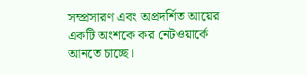সম্প্রসারণ এবং অপ্রদর্শিত আয়ের একটি অংশকে কর নেটওয়ার্কে আনতে চাচ্ছে।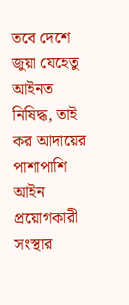তবে দেশে জুয়া যেহেতু আইনত নিষিদ্ধ, তাই কর আদায়ের পাশাপাশি আইন প্রয়োগকারী সংস্থার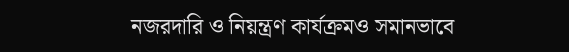নজরদারি ও নিয়ন্ত্রণ কার্যক্রমও সমানভাবে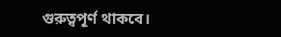গুরুত্বপূর্ণ থাকবে।